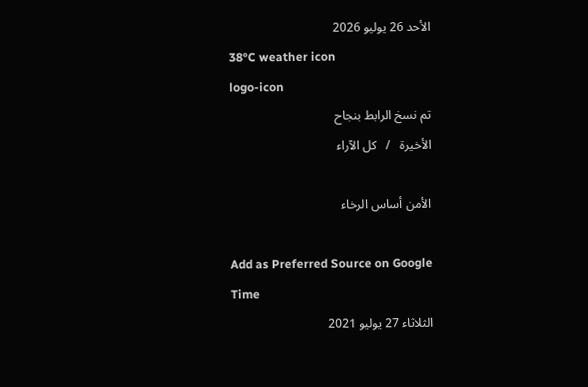الأحد 26 يوليو 2026
38°C weather icon
logo-icon
تم نسخ الرابط بنجاح
الأخيرة   /   كل الآراء

الأمن أساس الرخاء

Add as Preferred Source on Google
Time
الثلاثاء 27 يوليو 2021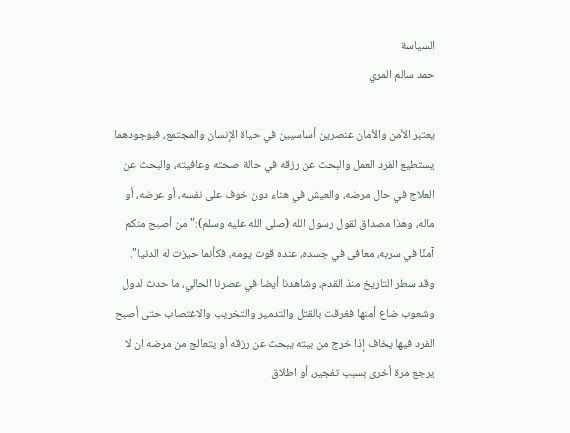السياسة
حمد سالم المري

يعتبر الأمن والأمان عنصرين أساسيين في حياة الإنسان والمجتمع، فبوجودهما يستطيع الفرد العمل والبحث عن رزقه في حالة صحته وعافيته، والبحث عن العلاج في حال مرضه، والعيش في هناء دون خوف على نفسه، أو عرضه، أو ماله، وهذا مصداق لقول رسول الله (صلى الله عليه وسلم):" من أصبح منكم آمنًا في سربه، معافى في جسده، عنده قوت يومه، فكأنما حيزت له الدنيا".
وقد سطر التاريخ منذ القدم، وشاهدنا أيضا في عصرنا الحالي، ما حدث لدول وشعوب ضاع أمنها فغرقت بالقتل والتدمير والتخريب والاغتصاب حتى أصبح الفرد فيها يخاف إذا خرج من بيته يبحث عن رزقه أو يتعالج من مرضه ان لا يرجع مرة أخرى بسبب تفجير، أو اطلاق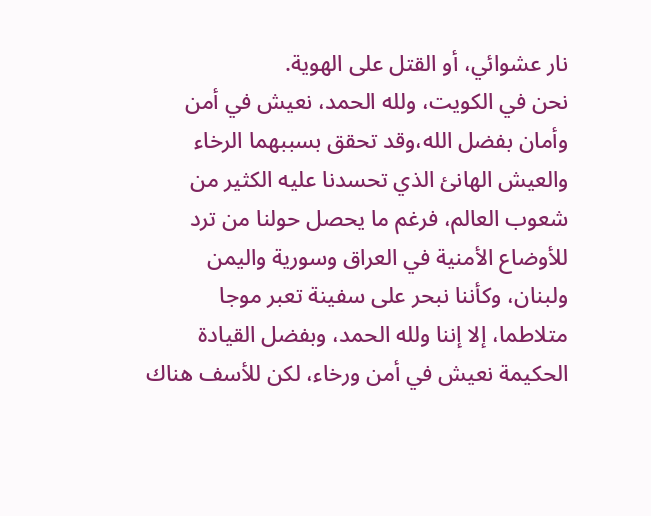نار عشوائي، أو القتل على الهوية.
نحن في الكويت، ولله الحمد، نعيش في أمن وأمان بفضل الله،وقد تحقق بسببهما الرخاء والعيش الهانئ الذي تحسدنا عليه الكثير من شعوب العالم، فرغم ما يحصل حولنا من ترد للأوضاع الأمنية في العراق وسورية واليمن ولبنان، وكأننا نبحر على سفينة تعبر موجا متلاطما، إلا إننا ولله الحمد، وبفضل القيادة الحكيمة نعيش في أمن ورخاء، لكن للأسف هناك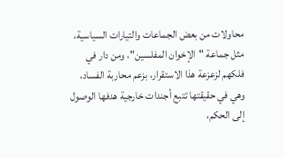محاولات من بعض الجماعات والتيارات السياسية، مثل جماعة "الإخوان المفلسين"، ومن دار في فلكهم لزعزعة هذا الاستقرار، بزعم محاربة الفساد، وهي في حقيقتها تتبع أجندات خارجية هدفها الوصول إلى الحكم،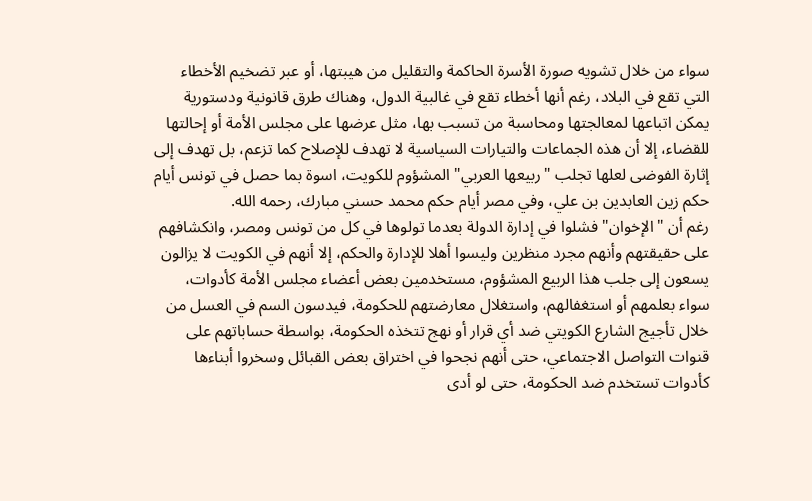سواء من خلال تشويه صورة الأسرة الحاكمة والتقليل من هيبتها، أو عبر تضخيم الأخطاء التي تقع في البلاد، رغم أنها أخطاء تقع في غالبية الدول، وهناك طرق قانونية ودستورية يمكن اتباعها لمعالجتها ومحاسبة من تسبب بها، مثل عرضها على مجلس الأمة أو إحالتها للقضاء، إلا أن هذه الجماعات والتيارات السياسية لا تهدف للإصلاح كما تزعم، بل تهدف إلى إثارة الفوضى لعلها تجلب "ربيعها العربي" المشؤوم للكويت، اسوة بما حصل في تونس أيام حكم زين العابدين بن علي، وفي مصر أيام حكم محمد حسني مبارك، رحمه الله.
رغم أن "الإخوان" فشلوا في إدارة الدولة بعدما تولوها في كل من تونس ومصر، وانكشافهم على حقيقتهم وأنهم مجرد منظرين وليسوا أهلا للإدارة والحكم، إلا أنهم في الكويت لا يزالون يسعون إلى جلب هذا الربيع المشؤوم، مستخدمين بعض أعضاء مجلس الأمة كأدوات، سواء بعلمهم أو استغفالهم، واستغلال معارضتهم للحكومة، فيدسون السم في العسل من خلال تأجيج الشارع الكويتي ضد أي قرار أو نهج تتخذه الحكومة، بواسطة حساباتهم على قنوات التواصل الاجتماعي، حتى أنهم نجحوا في اختراق بعض القبائل وسخروا أبناءها كأدوات تستخدم ضد الحكومة، حتى لو أدى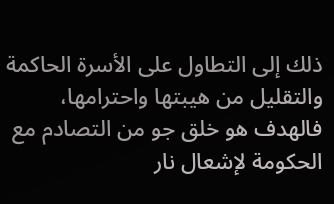ذلك إلى التطاول على الأسرة الحاكمة والتقليل من هيبتها واحترامها، فالهدف هو خلق جو من التصادم مع الحكومة لإشعال نار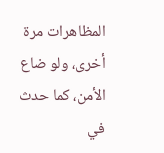المظاهرات مرة أخرى، ولو ضاع الأمن، كما حدث في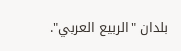بلدان "الربيع العربي".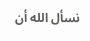نسأل الله أن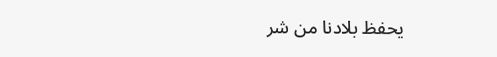يحفظ بلادنا من شر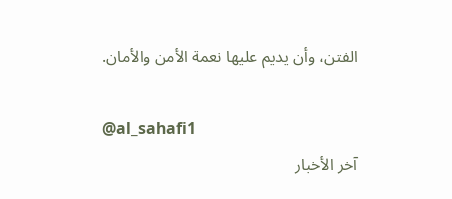الفتن، وأن يديم عليها نعمة الأمن والأمان.

@al_sahafi1
آخر الأخبار